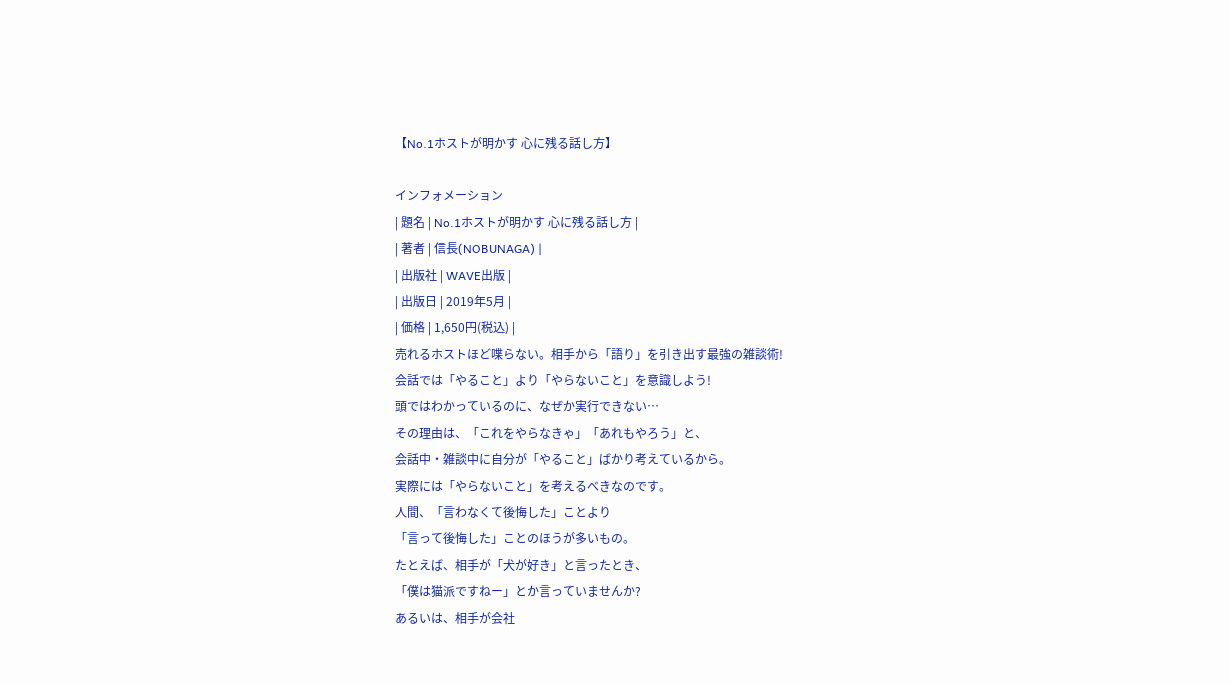【No.1ホストが明かす 心に残る話し方】

インフォメーション
| 題名 | No.1ホストが明かす 心に残る話し方 |
| 著者 | 信長(NOBUNAGA) |
| 出版社 | WAVE出版 |
| 出版日 | 2019年5月 |
| 価格 | 1,650円(税込) |
売れるホストほど喋らない。相手から「語り」を引き出す最強の雑談術!
会話では「やること」より「やらないこと」を意識しよう!
頭ではわかっているのに、なぜか実行できない…
その理由は、「これをやらなきゃ」「あれもやろう」と、
会話中・雑談中に自分が「やること」ばかり考えているから。
実際には「やらないこと」を考えるべきなのです。
人間、「言わなくて後悔した」ことより
「言って後悔した」ことのほうが多いもの。
たとえば、相手が「犬が好き」と言ったとき、
「僕は猫派ですねー」とか言っていませんか?
あるいは、相手が会社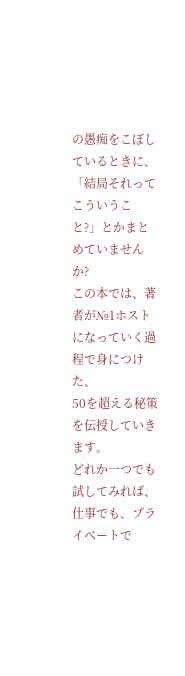の愚痴をこぼしているときに、
「結局それってこういうこと?」とかまとめていませんか?
この本では、著者が№1ホストになっていく過程で身につけた、
50を超える秘策を伝授していきます。
どれか一つでも試してみれば、
仕事でも、プライベートで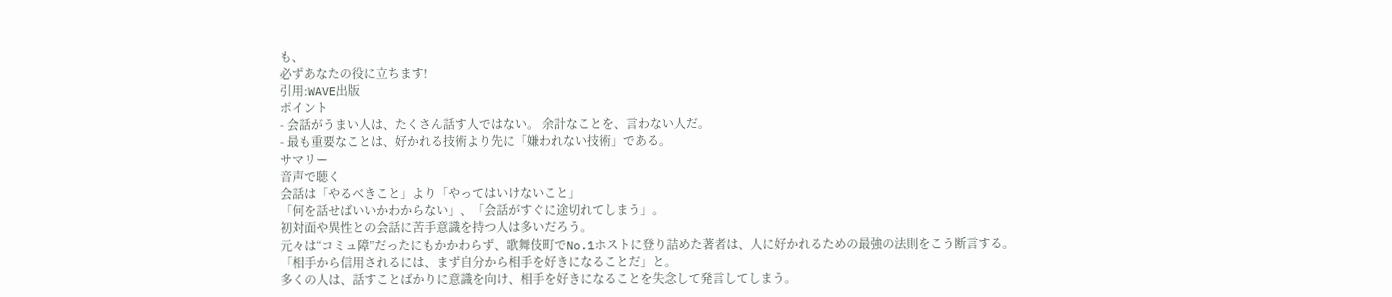も、
必ずあなたの役に立ちます!
引用:WAVE出版
ポイント
- 会話がうまい人は、たくさん話す人ではない。 余計なことを、言わない人だ。
- 最も重要なことは、好かれる技術より先に「嫌われない技術」である。
サマリー
音声で聴く
会話は「やるべきこと」より「やってはいけないこと」
「何を話せばいいかわからない」、「会話がすぐに途切れてしまう」。
初対面や異性との会話に苦手意識を持つ人は多いだろう。
元々は“コミュ障”だったにもかかわらず、歌舞伎町でNo.1ホストに登り詰めた著者は、人に好かれるための最強の法則をこう断言する。
「相手から信用されるには、まず自分から相手を好きになることだ」と。
多くの人は、話すことばかりに意識を向け、相手を好きになることを失念して発言してしまう。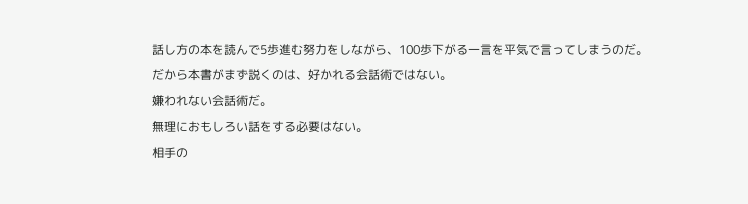話し方の本を読んで5歩進む努力をしながら、100歩下がる一言を平気で言ってしまうのだ。
だから本書がまず説くのは、好かれる会話術ではない。
嫌われない会話術だ。
無理におもしろい話をする必要はない。
相手の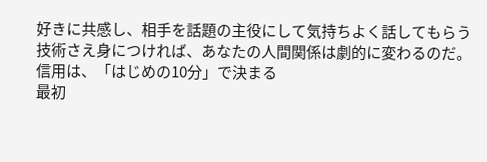好きに共感し、相手を話題の主役にして気持ちよく話してもらう技術さえ身につければ、あなたの人間関係は劇的に変わるのだ。
信用は、「はじめの10分」で決まる
最初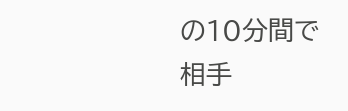の10分間で相手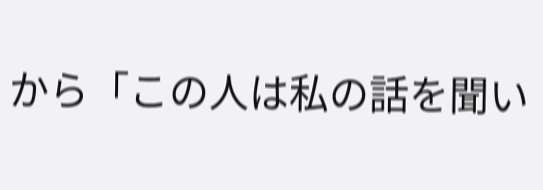から「この人は私の話を聞い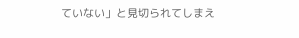ていない」と見切られてしまえ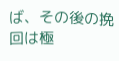ば、その後の挽回は極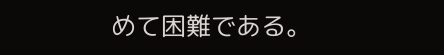めて困難である。